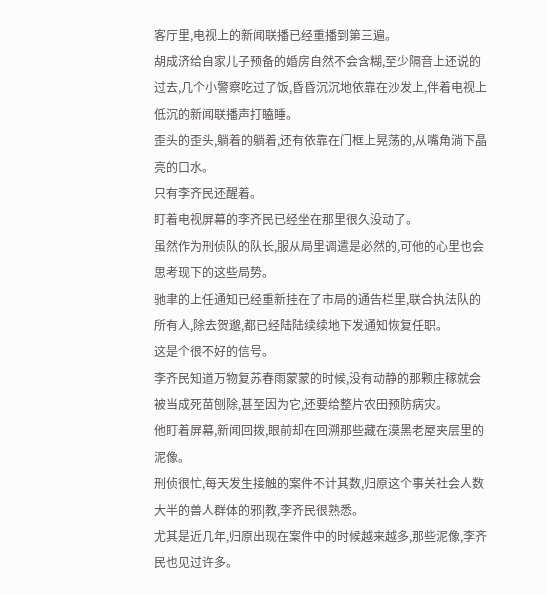客厅里,电视上的新闻联播已经重播到第三遍。
胡成济给自家儿子预备的婚房自然不会含糊,至少隔音上还说的过去,几个小警察吃过了饭,昏昏沉沉地依靠在沙发上,伴着电视上低沉的新闻联播声打瞌睡。
歪头的歪头,躺着的躺着,还有依靠在门框上晃荡的,从嘴角淌下晶亮的口水。
只有李齐民还醒着。
盯着电视屏幕的李齐民已经坐在那里很久没动了。
虽然作为刑侦队的队长,服从局里调遣是必然的,可他的心里也会思考现下的这些局势。
驰聿的上任通知已经重新挂在了市局的通告栏里,联合执法队的所有人,除去贺邈,都已经陆陆续续地下发通知恢复任职。
这是个很不好的信号。
李齐民知道万物复苏春雨蒙蒙的时候,没有动静的那颗庄稼就会被当成死苗刨除,甚至因为它,还要给整片农田预防病灾。
他盯着屏幕,新闻回拨,眼前却在回溯那些藏在漠黑老屋夹层里的泥像。
刑侦很忙,每天发生接触的案件不计其数,归原这个事关社会人数大半的兽人群体的邪|教,李齐民很熟悉。
尤其是近几年,归原出现在案件中的时候越来越多,那些泥像,李齐民也见过许多。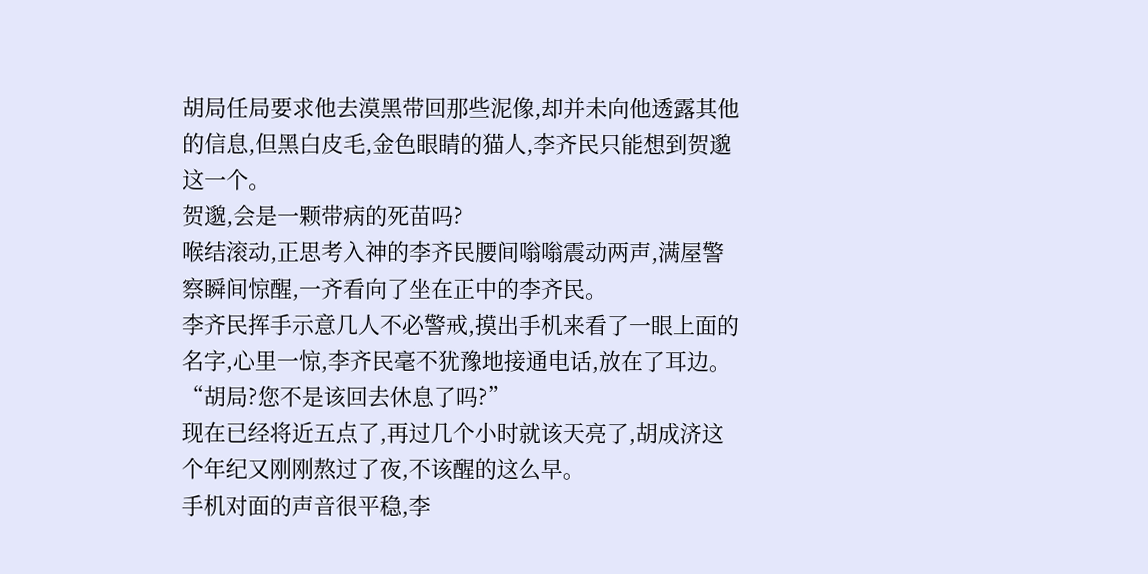胡局任局要求他去漠黑带回那些泥像,却并未向他透露其他的信息,但黑白皮毛,金色眼睛的猫人,李齐民只能想到贺邈这一个。
贺邈,会是一颗带病的死苗吗?
喉结滚动,正思考入神的李齐民腰间嗡嗡震动两声,满屋警察瞬间惊醒,一齐看向了坐在正中的李齐民。
李齐民挥手示意几人不必警戒,摸出手机来看了一眼上面的名字,心里一惊,李齐民毫不犹豫地接通电话,放在了耳边。
“胡局?您不是该回去休息了吗?”
现在已经将近五点了,再过几个小时就该天亮了,胡成济这个年纪又刚刚熬过了夜,不该醒的这么早。
手机对面的声音很平稳,李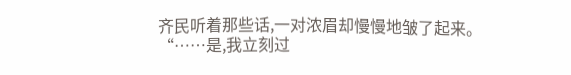齐民听着那些话,一对浓眉却慢慢地皱了起来。
“……是,我立刻过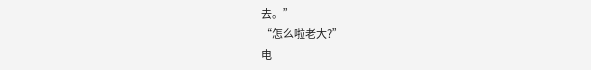去。”
“怎么啦老大?”
电